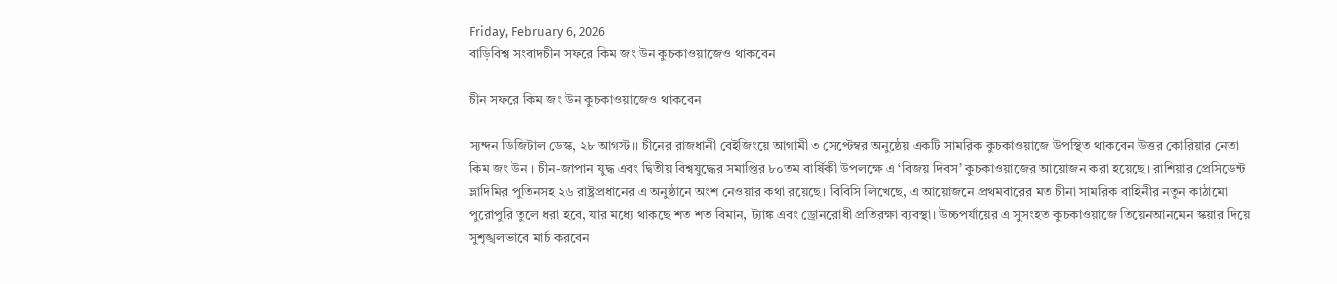Friday, February 6, 2026
বাড়িবিশ্ব সংবাদচীন সফরে কিম জং উন কুচকাওয়াজেও থাকবেন

চীন সফরে কিম জং উন কুচকাওয়াজেও থাকবেন

স্যন্দন ডিজিটাল ডেস্ক, ২৮ আগস্ট।। চীনের রাজধানী বেইজিংয়ে আগামী ৩ সেপ্টেম্বর অনুষ্ঠেয় একটি সামরিক কুচকাওয়াজে উপস্থিত থাকবেন উত্তর কোরিয়ার নেতা কিম জং উন । চীন-জাপান যুদ্ধ এবং দ্বিতীয় বিশ্বযুদ্ধের সমাপ্তির ৮০তম বার্ষিকী উপলক্ষে এ ‘বিজয় দিবস’ কুচকাওয়াজের আয়োজন করা হয়েছে। রাশিয়ার প্রেসিডেন্ট ভ্লাদিমির পুতিনসহ ২৬ রাষ্ট্রপ্রধানের এ অনুষ্ঠানে অংশ নেওয়ার কথা রয়েছে। বিবিসি লিখেছে, এ আয়োজনে প্রথমবারের মত চীনা সামরিক বাহিনীর নতুন কাঠামো পুরোপুরি তুলে ধরা হবে, যার মধ্যে থাকছে শত শত বিমান, ট্যাঙ্ক এবং ড্রোনরোধী প্রতিরক্ষা ব্যবস্থা। উচ্চপর্যায়ের এ সুসংহত কুচকাওয়াজে তিয়েনআনমেন স্কয়ার দিয়ে সুশৃঙ্খলভাবে মার্চ করবেন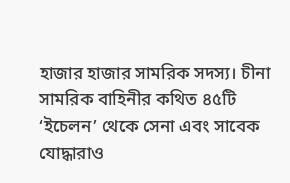হাজার হাজার সামরিক সদস্য। চীনা সামরিক বাহিনীর কথিত ৪৫টি ‘ইচেলন’ থেকে সেনা এবং সাবেক যোদ্ধারাও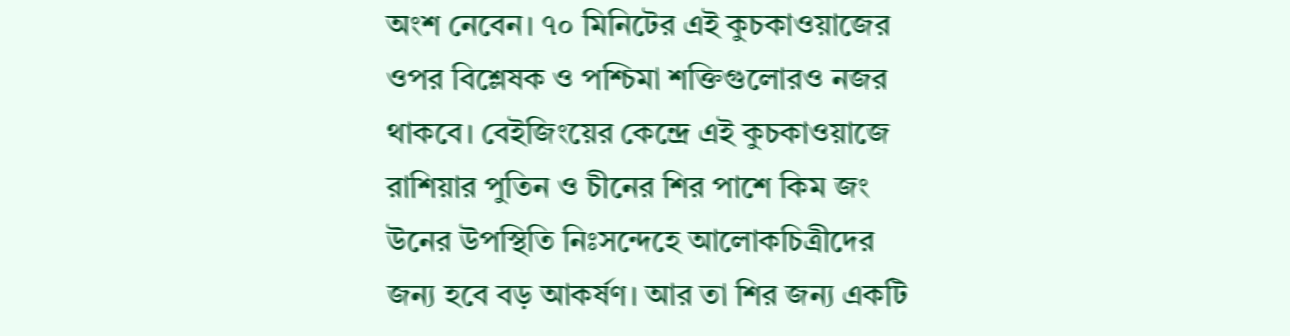অংশ নেবেন। ৭০ মিনিটের এই কুচকাওয়াজের ওপর বিশ্লেষক ও পশ্চিমা শক্তিগুলোরও নজর থাকবে। বেইজিংয়ের কেন্দ্রে এই কুচকাওয়াজে রাশিয়ার পুতিন ও চীনের শির পাশে কিম জং উনের উপস্থিতি নিঃসন্দেহে আলোকচিত্রীদের জন্য হবে বড় আকর্ষণ। আর তা শির জন্য একটি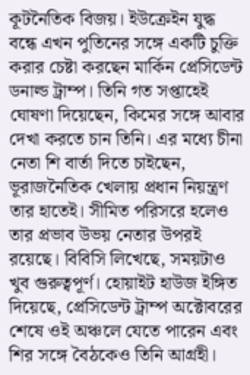কূটনৈতিক বিজয়। ইউক্রেইন যুদ্ধ বন্ধে এখন পুতিনের সঙ্গে একটি চুক্তি করার চেষ্টা করছেন মার্কিন প্রেসিডেন্ট ডনাল্ড ট্রাম্প। তিনি গত সপ্তাহেই ঘোষণা দিয়েছেন, কিমের সঙ্গে আবার দেখা করতে চান তিনি। এর মধ্যে চীনা নেতা শি বার্তা দিতে চাইছেন, ভূরাজনৈতিক খেলায় প্রধান নিয়ন্ত্রণ তার হাতেই। সীমিত পরিসরে হলেও তার প্রভাব উভয় নেতার উপরই রয়েছে। বিবিসি লিখেছে, সময়টাও খুব গুরুত্বপূর্ণ। হোয়াইট হাউজ ইঙ্গিত দিয়েছে, প্রেসিডেন্ট ট্রাম্প অক্টোবরের শেষে ওই অঞ্চলে যেতে পারেন এবং শির সঙ্গে বৈঠকেও তিনি আগ্রহী।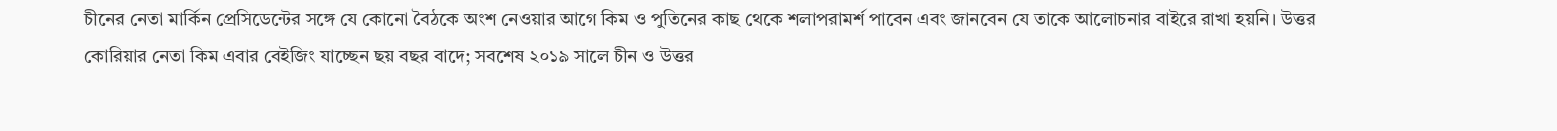চীনের নেতা মার্কিন প্রেসিডেন্টের সঙ্গে যে কোনো বৈঠকে অংশ নেওয়ার আগে কিম ও পুতিনের কাছ থেকে শলাপরামর্শ পাবেন এবং জানবেন যে তাকে আলোচনার বাইরে রাখা হয়নি। উত্তর কোরিয়ার নেতা কিম এবার বেইজিং যাচ্ছেন ছয় বছর বাদে; সবশেষ ২০১৯ সালে চীন ও উত্তর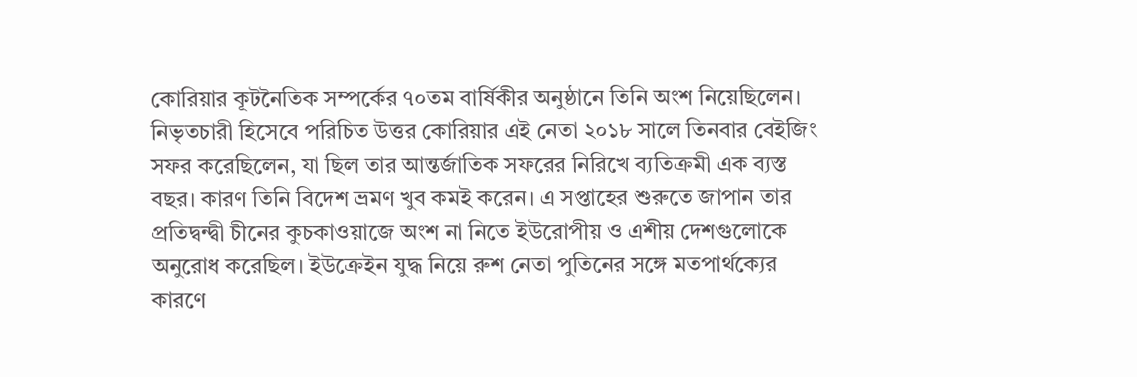কোরিয়ার কূটনৈতিক সম্পর্কের ৭০তম বার্ষিকীর অনুষ্ঠানে তিনি অংশ নিয়েছিলেন। নিভৃতচারী হিসেবে পরিচিত উত্তর কোরিয়ার এই নেতা ২০১৮ সালে তিনবার বেইজিং সফর করেছিলেন, যা ছিল তার আন্তর্জাতিক সফরের নিরিখে ব্যতিক্রমী এক ব্যস্ত বছর। কারণ তিনি বিদেশ ভ্রমণ খুব কমই করেন। এ সপ্তাহের শুরুতে জাপান তার প্রতিদ্বন্দ্বী চীনের কুচকাওয়াজে অংশ না নিতে ইউরোপীয় ও এশীয় দেশগুলোকে অনুরোধ করেছিল। ইউক্রেইন যুদ্ধ নিয়ে রুশ নেতা পুতিনের সঙ্গে মতপার্থক্যের কারণে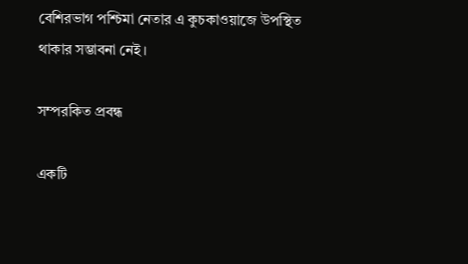বেশিরভাগ পশ্চিমা নেতার এ কুচকাওয়াজে উপস্থিত থাকার সম্ভাবনা নেই।

সম্পরকিত প্রবন্ধ

একটি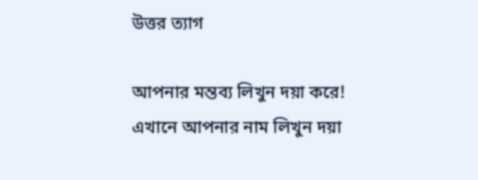উত্তর ত্যাগ

আপনার মন্তব্য লিখুন দয়া করে!
এখানে আপনার নাম লিখুন দয়া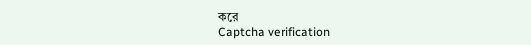করে
Captcha verification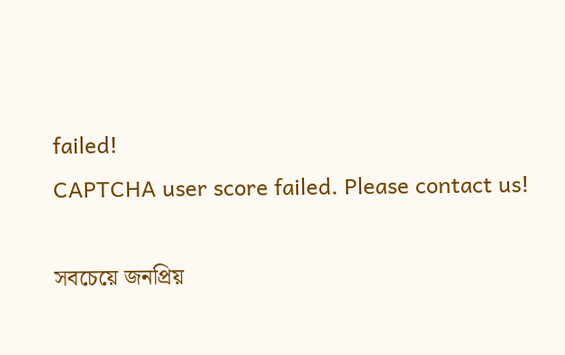failed!
CAPTCHA user score failed. Please contact us!

সবচেয়ে জনপ্রিয়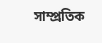সাম্প্রতিক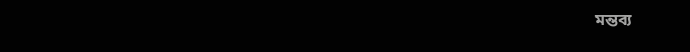মন্তব্য